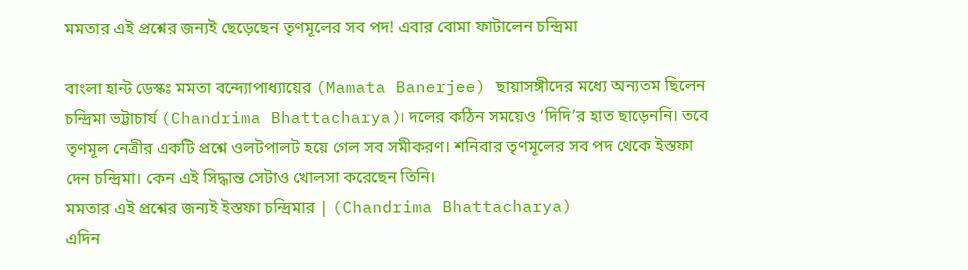মমতার এই প্রশ্নের জন্যই ছেড়েছেন তৃণমূলের সব পদ! এবার বোমা ফাটালেন চন্দ্রিমা

বাংলা হান্ট ডেস্কঃ মমতা বন্দ্যোপাধ্যায়ের (Mamata Banerjee) ছায়াসঙ্গীদের মধ্যে অন্যতম ছিলেন চন্দ্রিমা ভট্টাচার্য (Chandrima Bhattacharya)। দলের কঠিন সময়েও ‘দিদি’র হাত ছাড়েননি। তবে তৃণমূল নেত্রীর একটি প্রশ্নে ওলটপালট হয়ে গেল সব সমীকরণ। শনিবার তৃণমূলের সব পদ থেকে ইস্তফা দেন চন্দ্রিমা। কেন এই সিদ্ধান্ত সেটাও খোলসা করেছেন তিনি।
মমতার এই প্রশ্নের জন্যই ইস্তফা চন্দ্রিমার | (Chandrima Bhattacharya)
এদিন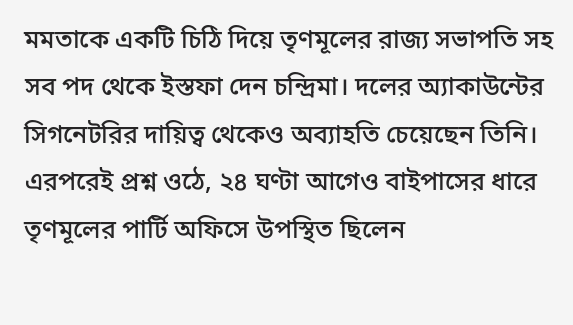মমতাকে একটি চিঠি দিয়ে তৃণমূলের রাজ্য সভাপতি সহ সব পদ থেকে ইস্তফা দেন চন্দ্রিমা। দলের অ্যাকাউন্টের সিগনেটরির দায়িত্ব থেকেও অব্যাহতি চেয়েছেন তিনি। এরপরেই প্রশ্ন ওঠে, ২৪ ঘণ্টা আগেও বাইপাসের ধারে তৃণমূলের পার্টি অফিসে উপস্থিত ছিলেন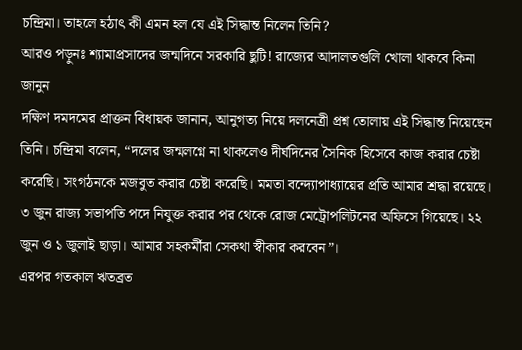চন্দ্রিমা। তাহলে হঠাৎ কী এমন হল যে এই সিদ্ধান্ত নিলেন তিনি?
আরও পড়ুনঃ শ্যামাপ্রসাদের জন্মদিনে সরকারি ছুটি! রাজ্যের আদালতগুলি খোলা থাকবে কিনা জানুন
দক্ষিণ দমদমের প্রাক্তন বিধায়ক জানান, আনুগত্য নিয়ে দলনেত্রী প্রশ্ন তোলায় এই সিদ্ধান্ত নিয়েছেন তিনি। চন্দ্রিমা বলেন, “দলের জন্মলগ্নে না থাকলেও দীর্ঘদিনের সৈনিক হিসেবে কাজ করার চেষ্টা করেছি। সংগঠনকে মজবুত করার চেষ্টা করেছি। মমতা বন্দ্যোপাধ্যায়ের প্রতি আমার শ্রদ্ধা রয়েছে। ৩ জুন রাজ্য সভাপতি পদে নিযুক্ত করার পর থেকে রোজ মেট্রোপলিটনের অফিসে গিয়েছে। ২২ জুন ও ১ জুলাই ছাড়া। আমার সহকর্মীরা সেকথা স্বীকার করবেন”।
এরপর গতকাল ঋতব্রত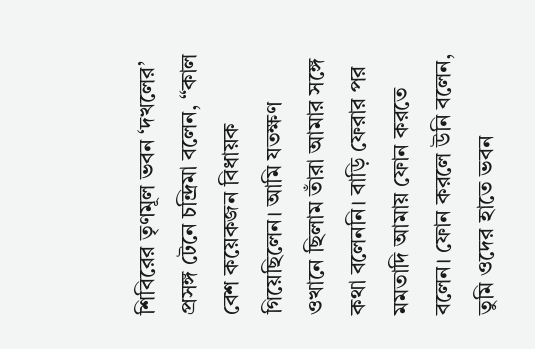শিবিরের তৃণমূল ভবন ‘দখলের’ প্রসঙ্গ টেনে চন্দ্রিমা বলেন, “কাল বেশ কয়েকজন বিধায়ক গিয়েছিলেন। আমি যতক্ষণ ওখানে ছিলাম তাঁরা আমার সঙ্গে কথা বলেননি। বাড়ি ফেরার পর মমতাদি আমায় ফোন করতে বলেন। ফোন করলে উনি বলেন, তুমি ওদের হাতে ভবন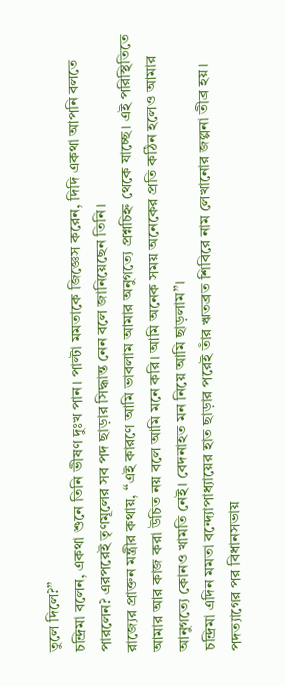তুলে দিলে?”
চন্দ্রিমা বলেন, একথা শুনে তিনি ভীষণ দুঃখ পান। পাল্টা মমতাকে জিজ্ঞেস করেন, দিদি একথা আপনি বলতে পারলেন? এরপরেই তৃণমূলের সব পদ ছাড়ার সিদ্ধান্ত নেন বলে জানিয়েছেন তিনি।
রাজ্যের প্রাক্তন মন্ত্রীর কথায়, “এই কারণে আমি ভাবলাম আমার অনুগত্যে প্রশ্নচিহ্ন থেকে যাচ্ছে। এই পরিস্থিতিতে আমার আর কাজ করা উচিত নয় বলে আমি মনে করি। আমি অনেক সময় অনেকের প্রতি কঠিন হলেও আমার আনুগত্যে কোনও খামতি নেই। বেদনাহত মন নিয়ে আমি ছাড়লাম”।
চন্দ্রিমা এদিন মমতা বন্দ্যোপাধ্যায়ের হাত ছাড়ার পরেই তাঁর ঋতব্রত শিবিরে নাম লেখানোর জল্পনা তীব্র হয়। পদত্যাগের পর বিধানসভায়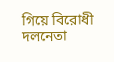গিয়ে বিরোধী দলনেতা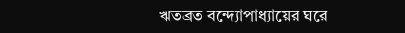ঋতব্রত বন্দ্যোপাধ্যায়ের ঘরে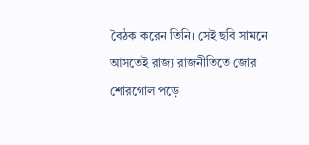বৈঠক করেন তিনি। সেই ছবি সামনে আসতেই রাজ্য রাজনীতিতে জোর শোরগোল পড়ে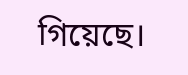গিয়েছে।